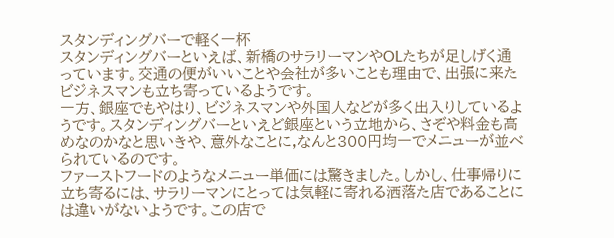スタンディングバーで軽く一杯
スタンディングバーといえば、新橋のサラリーマンやOLたちが足しげく通っています。交通の便がいいことや会社が多いことも理由で、出張に来たビジネスマンも立ち寄っているようです。
一方、銀座でもやはり、ビジネスマンや外国人などが多く出入りしているようです。スタンディングバーといえど銀座という立地から、さぞや料金も高めなのかなと思いきや、意外なことに,なんと300円均一でメニューが並べられているのです。
ファーストフードのようなメニュー単価には驚きました。しかし、仕事帰りに立ち寄るには、サラリーマンにとっては気軽に寄れる洒落た店であることには違いがないようです。この店で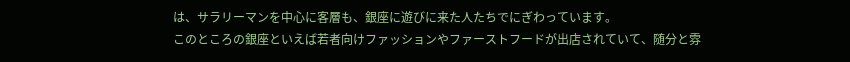は、サラリーマンを中心に客層も、銀座に遊びに来た人たちでにぎわっています。
このところの銀座といえば若者向けファッションやファーストフードが出店されていて、随分と雰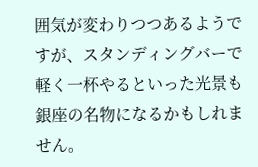囲気が変わりつつあるようですが、スタンディングバーで軽く一杯やるといった光景も銀座の名物になるかもしれません。